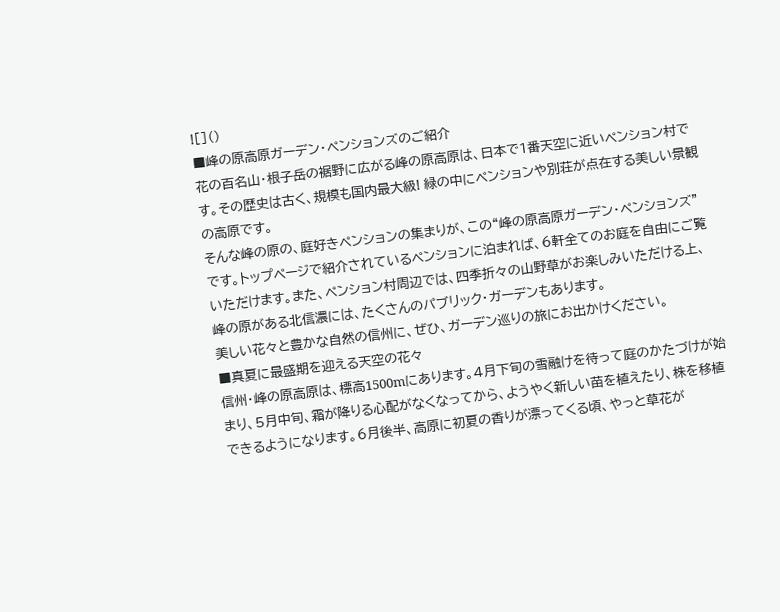![]()
■峰の原高原ガーデン・ペンションズのご紹介
花の百名山・根子岳の裾野に広がる峰の原高原は、日本で1番天空に近いペンション村です。その歴史は古く、規模も国内最大級! 緑の中にペンションや別荘が点在する美しい景観の高原です。
そんな峰の原の、庭好きペンションの集まりが、この“峰の原高原ガーデン・ペンションズ”です。トップページで紹介されているペンションに泊まれば、6軒全てのお庭を自由にご覧いただけます。また、ペンション村周辺では、四季折々の山野草がお楽しみいただける上、峰の原がある北信濃には、たくさんのパブリック・ガーデンもあります。
美しい花々と豊かな自然の信州に、ぜひ、ガーデン巡りの旅にお出かけください。
■真夏に最盛期を迎える天空の花々
信州・峰の原高原は、標高1500mにあります。4月下旬の雪融けを待って庭のかたづけが始まり、5月中旬、霜が降りる心配がなくなってから、ようやく新しい苗を植えたり、株を移植できるようになります。6月後半、高原に初夏の香りが漂ってくる頃、やっと草花が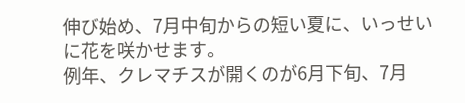伸び始め、7月中旬からの短い夏に、いっせいに花を咲かせます。
例年、クレマチスが開くのが6月下旬、7月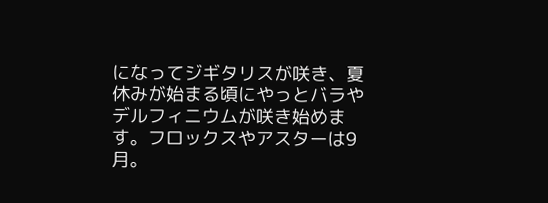になってジギタリスが咲き、夏休みが始まる頃にやっとバラやデルフィニウムが咲き始めます。フロックスやアスターは9月。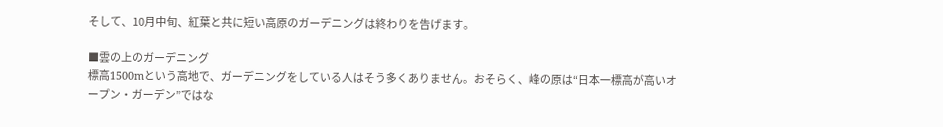そして、10月中旬、紅葉と共に短い高原のガーデニングは終わりを告げます。

■雲の上のガーデニング
標高1500mという高地で、ガーデニングをしている人はそう多くありません。おそらく、峰の原は“日本一標高が高いオープン・ガーデン”ではな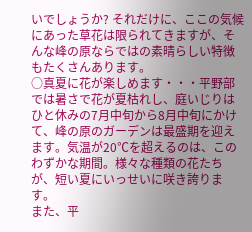いでしょうか? それだけに、ここの気候にあった草花は限られてきますが、そんな峰の原ならではの素晴らしい特徴もたくさんあります。
○真夏に花が楽しめます・・・平野部では暑さで花が夏枯れし、庭いじりはひと休みの7月中旬から8月中旬にかけて、峰の原のガーデンは最盛期を迎えます。気温が20℃を超えるのは、このわずかな期間。様々な種類の花たちが、短い夏にいっせいに咲き誇ります。
また、平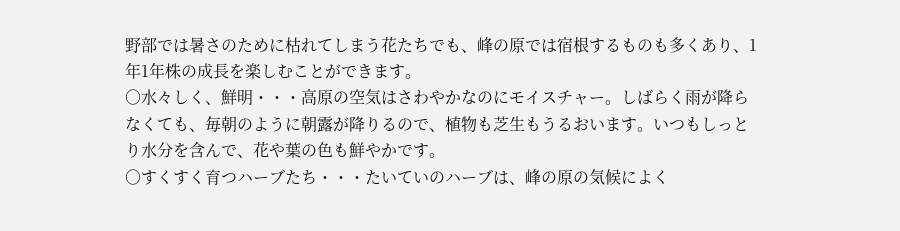野部では暑さのために枯れてしまう花たちでも、峰の原では宿根するものも多くあり、1年1年株の成長を楽しむことができます。
○水々しく、鮮明・・・高原の空気はさわやかなのにモイスチャー。しばらく雨が降らなくても、毎朝のように朝露が降りるので、植物も芝生もうるおいます。いつもしっとり水分を含んで、花や葉の色も鮮やかです。
○すくすく育つハーブたち・・・たいていのハーブは、峰の原の気候によく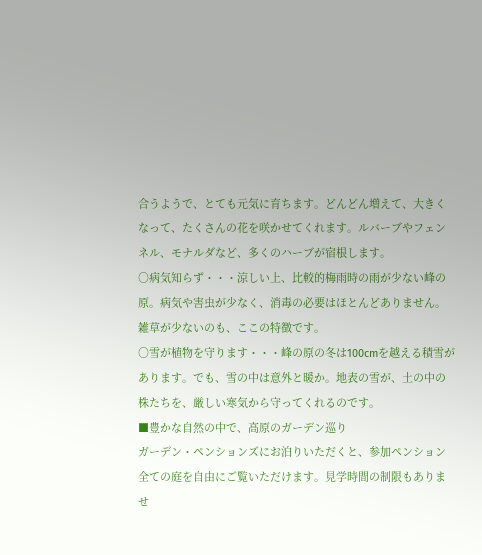合うようで、とても元気に育ちます。どんどん増えて、大きくなって、たくさんの花を咲かせてくれます。ルバーブやフェンネル、モナルダなど、多くのハーブが宿根します。
○病気知らず・・・涼しい上、比較的梅雨時の雨が少ない峰の原。病気や害虫が少なく、消毒の必要はほとんどありません。雑草が少ないのも、ここの特徴です。
○雪が植物を守ります・・・峰の原の冬は100cmを越える積雪があります。でも、雪の中は意外と暖か。地表の雪が、土の中の株たちを、厳しい寒気から守ってくれるのです。
■豊かな自然の中で、高原のガーデン巡り
ガーデン・ペンションズにお泊りいただくと、参加ペンション全ての庭を自由にご覧いただけます。見学時間の制限もありませ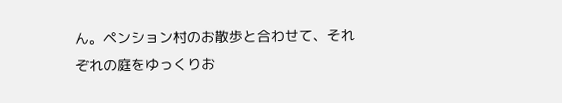ん。ペンション村のお散歩と合わせて、それぞれの庭をゆっくりお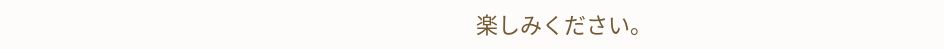楽しみください。